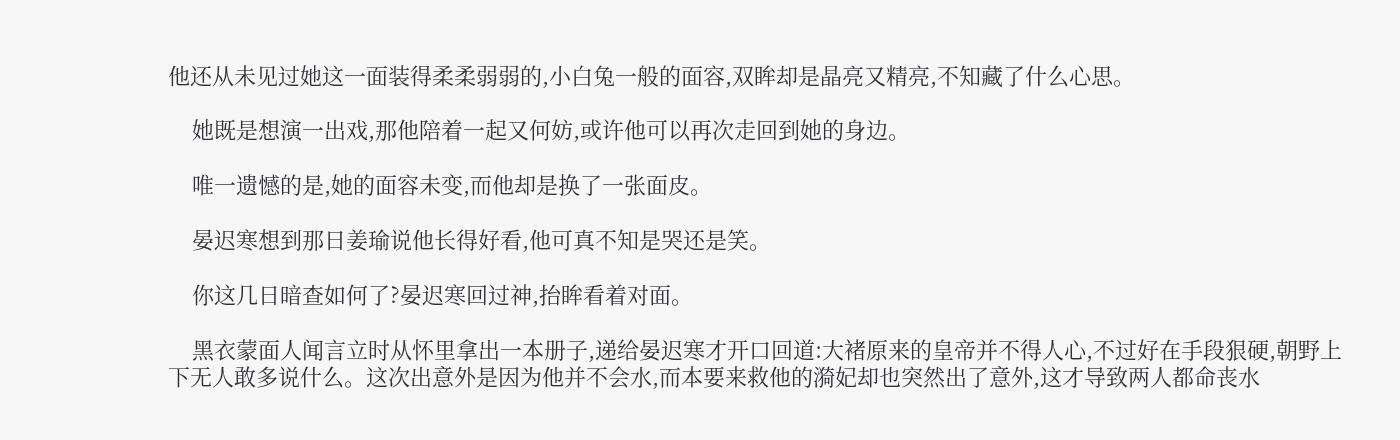他还从未见过她这一面装得柔柔弱弱的,小白兔一般的面容,双眸却是晶亮又精亮,不知藏了什么心思。

    她既是想演一出戏,那他陪着一起又何妨,或许他可以再次走回到她的身边。

    唯一遗憾的是,她的面容未变,而他却是换了一张面皮。

    晏迟寒想到那日姜瑜说他长得好看,他可真不知是哭还是笑。

    你这几日暗查如何了?晏迟寒回过神,抬眸看着对面。

    黑衣蒙面人闻言立时从怀里拿出一本册子,递给晏迟寒才开口回道:大褚原来的皇帝并不得人心,不过好在手段狠硬,朝野上下无人敢多说什么。这次出意外是因为他并不会水,而本要来救他的漪妃却也突然出了意外,这才导致两人都命丧水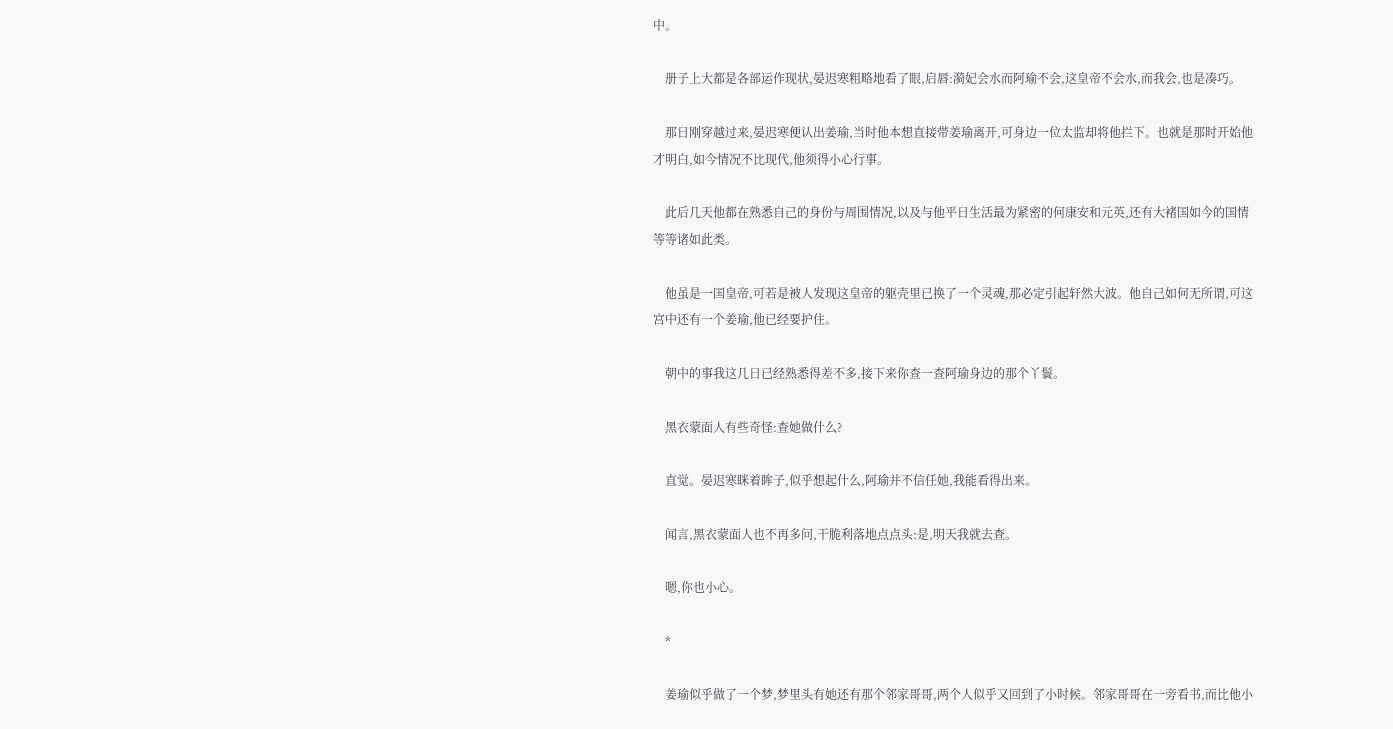中。

    册子上大都是各部运作现状,晏迟寒粗略地看了眼,启唇:漪妃会水而阿瑜不会,这皇帝不会水,而我会,也是凑巧。

    那日刚穿越过来,晏迟寒便认出姜瑜,当时他本想直接带姜瑜离开,可身边一位太监却将他拦下。也就是那时开始他才明白,如今情况不比现代,他须得小心行事。

    此后几天他都在熟悉自己的身份与周围情况,以及与他平日生活最为紧密的何康安和元英,还有大褚国如今的国情等等诸如此类。

    他虽是一国皇帝,可若是被人发现这皇帝的躯壳里已换了一个灵魂,那必定引起轩然大波。他自己如何无所谓,可这宫中还有一个姜瑜,他已经要护住。

    朝中的事我这几日已经熟悉得差不多,接下来你查一查阿瑜身边的那个丫鬟。

    黑衣蒙面人有些奇怪:查她做什么?

    直觉。晏迟寒眯着眸子,似乎想起什么,阿瑜并不信任她,我能看得出来。

    闻言,黑衣蒙面人也不再多问,干脆利落地点点头:是,明天我就去查。

    嗯,你也小心。

    *

    姜瑜似乎做了一个梦,梦里头有她还有那个邻家哥哥,两个人似乎又回到了小时候。邻家哥哥在一旁看书,而比他小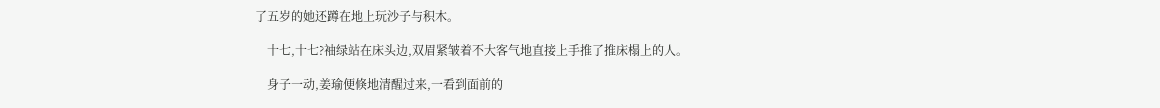了五岁的她还蹲在地上玩沙子与积木。

    十七,十七?袖绿站在床头边,双眉紧皱着不大客气地直接上手推了推床榻上的人。

    身子一动,姜瑜便倏地清醒过来,一看到面前的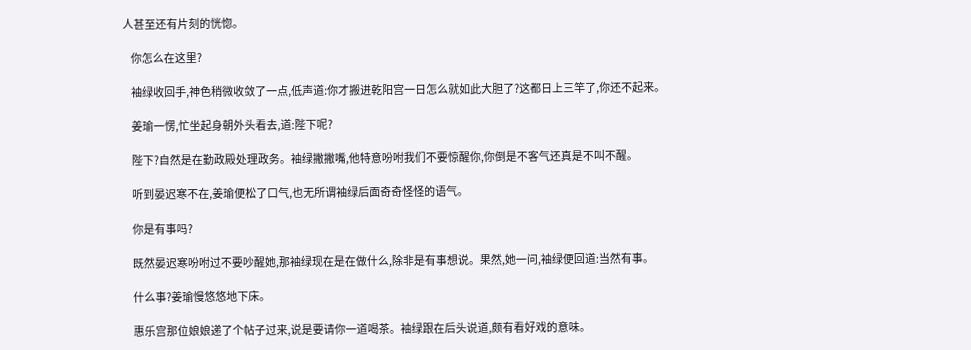人甚至还有片刻的恍惚。

    你怎么在这里?

    袖绿收回手,神色稍微收敛了一点,低声道:你才搬进乾阳宫一日怎么就如此大胆了?这都日上三竿了,你还不起来。

    姜瑜一愣,忙坐起身朝外头看去,道:陛下呢?

    陛下?自然是在勤政殿处理政务。袖绿撇撇嘴,他特意吩咐我们不要惊醒你,你倒是不客气还真是不叫不醒。

    听到晏迟寒不在,姜瑜便松了口气,也无所谓袖绿后面奇奇怪怪的语气。

    你是有事吗?

    既然晏迟寒吩咐过不要吵醒她,那袖绿现在是在做什么,除非是有事想说。果然,她一问,袖绿便回道:当然有事。

    什么事?姜瑜慢悠悠地下床。

    惠乐宫那位娘娘递了个帖子过来,说是要请你一道喝茶。袖绿跟在后头说道,颇有看好戏的意味。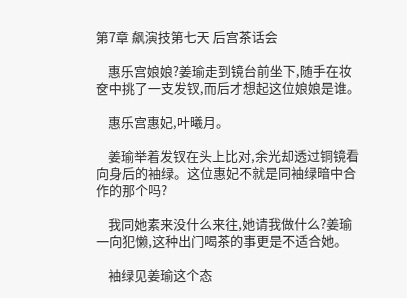第7章 飙演技第七天 后宫茶话会

    惠乐宫娘娘?姜瑜走到镜台前坐下,随手在妆奁中挑了一支发钗,而后才想起这位娘娘是谁。

    惠乐宫惠妃,叶曦月。

    姜瑜举着发钗在头上比对,余光却透过铜镜看向身后的袖绿。这位惠妃不就是同袖绿暗中合作的那个吗?

    我同她素来没什么来往,她请我做什么?姜瑜一向犯懒,这种出门喝茶的事更是不适合她。

    袖绿见姜瑜这个态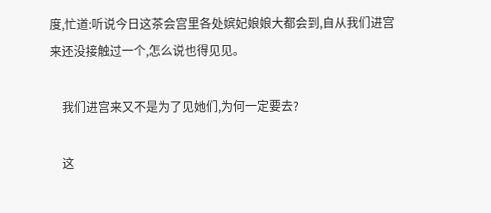度,忙道:听说今日这茶会宫里各处嫔妃娘娘大都会到,自从我们进宫来还没接触过一个,怎么说也得见见。

    我们进宫来又不是为了见她们,为何一定要去?

    这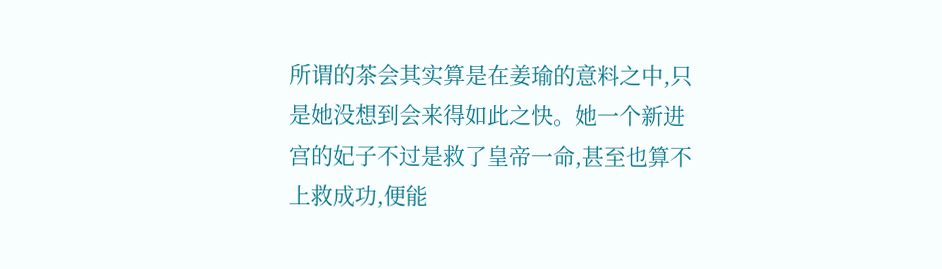所谓的茶会其实算是在姜瑜的意料之中,只是她没想到会来得如此之快。她一个新进宫的妃子不过是救了皇帝一命,甚至也算不上救成功,便能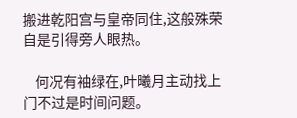搬进乾阳宫与皇帝同住,这般殊荣自是引得旁人眼热。

    何况有袖绿在,叶曦月主动找上门不过是时间问题。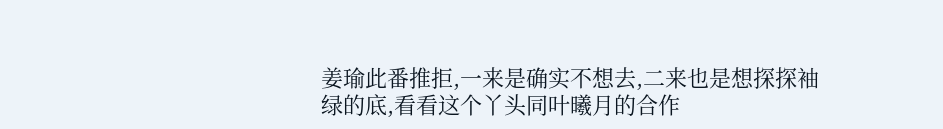姜瑜此番推拒,一来是确实不想去,二来也是想探探袖绿的底,看看这个丫头同叶曦月的合作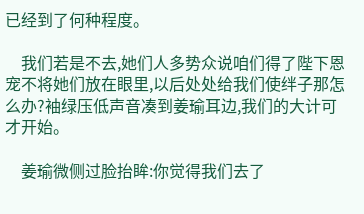已经到了何种程度。

    我们若是不去,她们人多势众说咱们得了陛下恩宠不将她们放在眼里,以后处处给我们使绊子那怎么办?袖绿压低声音凑到姜瑜耳边,我们的大计可才开始。

    姜瑜微侧过脸抬眸:你觉得我们去了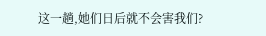这一趟,她们日后就不会害我们?